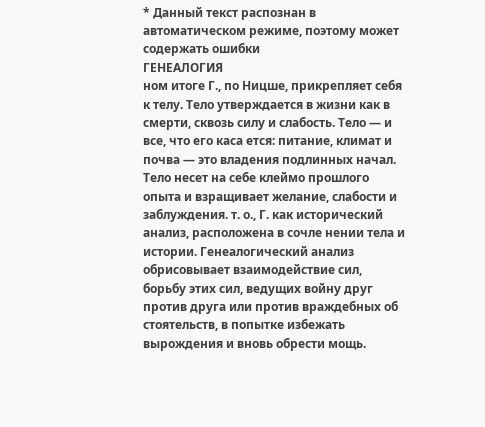* Данный текст распознан в автоматическом режиме, поэтому может содержать ошибки
ГЕНЕАЛОГИЯ
ном итоге Г., по Ницше, прикрепляет себя к телу. Тело утверждается в жизни как в смерти, сквозь силу и слабость. Тело — и все, что его каса ется: питание, климат и почва — это владения подлинных начал. Тело несет на себе клеймо прошлого опыта и взращивает желание, слабости и заблуждения. т. о., Г. как исторический анализ, расположена в сочле нении тела и истории. Генеалогический анализ обрисовывает взаимодействие сил, борьбу этих сил, ведущих войну друг против друга или против враждебных об стоятельств, в попытке избежать вырождения и вновь обрести мощь.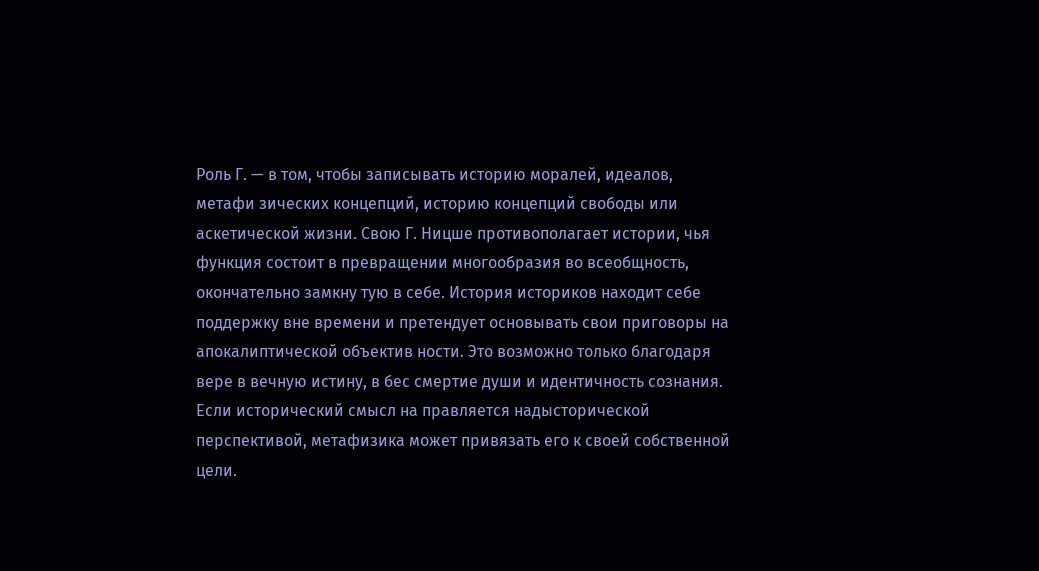Роль Г. — в том, чтобы записывать историю моралей, идеалов, метафи зических концепций, историю концепций свободы или аскетической жизни. Свою Г. Ницше противополагает истории, чья функция состоит в превращении многообразия во всеобщность, окончательно замкну тую в себе. История историков находит себе поддержку вне времени и претендует основывать свои приговоры на апокалиптической объектив ности. Это возможно только благодаря вере в вечную истину, в бес смертие души и идентичность сознания. Если исторический смысл на правляется надысторической перспективой, метафизика может привязать его к своей собственной цели.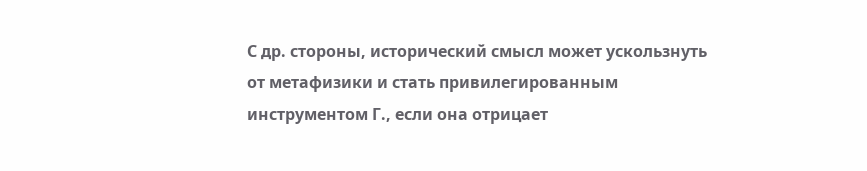С др. стороны, исторический смысл может ускользнуть от метафизики и стать привилегированным инструментом Г., если она отрицает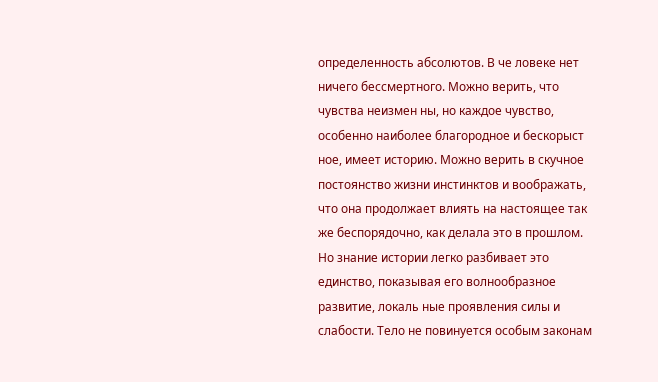определенность абсолютов. В че ловеке нет ничего бессмертного. Можно верить, что чувства неизмен ны, но каждое чувство, особенно наиболее благородное и бескорыст ное, имеет историю. Можно верить в скучное постоянство жизни инстинктов и воображать, что она продолжает влиять на настоящее так же беспорядочно, как делала это в прошлом. Но знание истории легко разбивает это единство, показывая его волнообразное развитие, локаль ные проявления силы и слабости. Тело не повинуется особым законам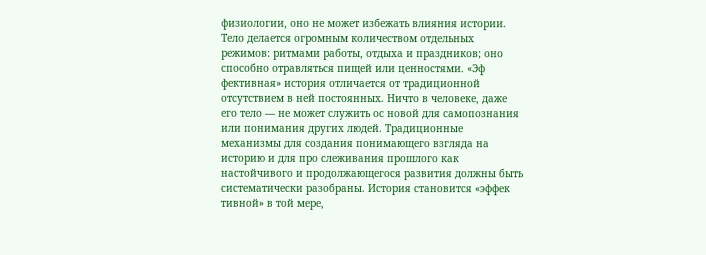физиологии, оно не может избежать влияния истории. Тело делается огромным количеством отдельных режимов: ритмами работы, отдыха и праздников; оно способно отравляться пищей или ценностями. «Эф фективная» история отличается от традиционной отсутствием в ней постоянных. Ничто в человеке, даже его тело — не может служить ос новой для самопознания или понимания других людей. Традиционные механизмы для создания понимающего взгляда на историю и для про слеживания прошлого как настойчивого и продолжающегося развития должны быть систематически разобраны. История становится «эффек тивной» в той мере,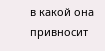в какой она привносит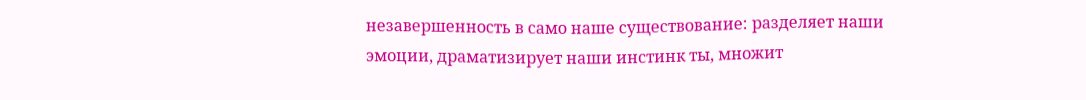незавершенность в само наше существование: разделяет наши эмоции, драматизирует наши инстинк ты, множит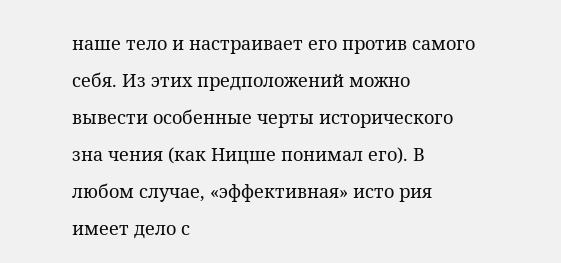наше тело и настраивает его против самого себя. Из этих предположений можно вывести особенные черты исторического зна чения (как Ницше понимал его). В любом случае, «эффективная» исто рия имеет дело с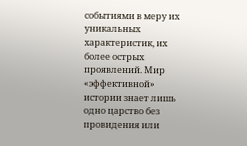событиями в меру их уникальных характеристик, их более острых проявлений. Мир «эффективной» истории знает лишь одно царство без провидения или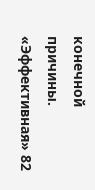конечной причины. «Эффективная» 82